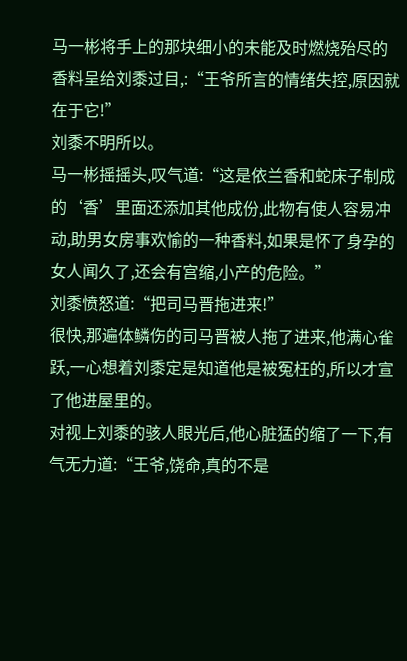马一彬将手上的那块细小的未能及时燃烧殆尽的香料呈给刘黍过目,:“王爷所言的情绪失控,原因就在于它!”
刘黍不明所以。
马一彬摇摇头,叹气道:“这是依兰香和蛇床子制成的‘香’里面还添加其他成份,此物有使人容易冲动,助男女房事欢愉的一种香料,如果是怀了身孕的女人闻久了,还会有宫缩,小产的危险。”
刘黍愤怒道:“把司马晋拖进来!”
很快,那遍体鳞伤的司马晋被人拖了进来,他满心雀跃,一心想着刘黍定是知道他是被冤枉的,所以才宣了他进屋里的。
对视上刘黍的骇人眼光后,他心脏猛的缩了一下,有气无力道:“王爷,饶命,真的不是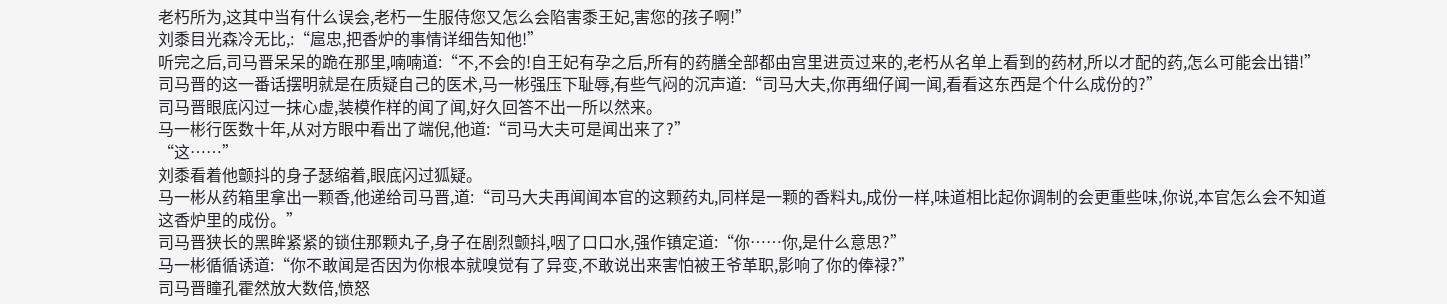老朽所为,这其中当有什么误会,老朽一生服侍您又怎么会陷害黍王妃,害您的孩子啊!”
刘黍目光森冷无比,:“扈忠,把香炉的事情详细告知他!”
听完之后,司马晋呆呆的跪在那里,喃喃道:“不,不会的!自王妃有孕之后,所有的药膳全部都由宫里进贡过来的,老朽从名单上看到的药材,所以才配的药,怎么可能会出错!”
司马晋的这一番话摆明就是在质疑自己的医术,马一彬强压下耻辱,有些气闷的沉声道:“司马大夫,你再细仔闻一闻,看看这东西是个什么成份的?”
司马晋眼底闪过一抹心虚,装模作样的闻了闻,好久回答不出一所以然来。
马一彬行医数十年,从对方眼中看出了端倪,他道:“司马大夫可是闻出来了?”
“这……”
刘黍看着他颤抖的身子瑟缩着,眼底闪过狐疑。
马一彬从药箱里拿出一颗香,他递给司马晋,道:“司马大夫再闻闻本官的这颗药丸,同样是一颗的香料丸,成份一样,味道相比起你调制的会更重些味,你说,本官怎么会不知道这香炉里的成份。”
司马晋狭长的黑眸紧紧的锁住那颗丸子,身子在剧烈颤抖,咽了口口水,强作镇定道:“你……你,是什么意思?”
马一彬循循诱道:“你不敢闻是否因为你根本就嗅觉有了异变,不敢说出来害怕被王爷革职,影响了你的俸禄?”
司马晋瞳孔霍然放大数倍,愤怒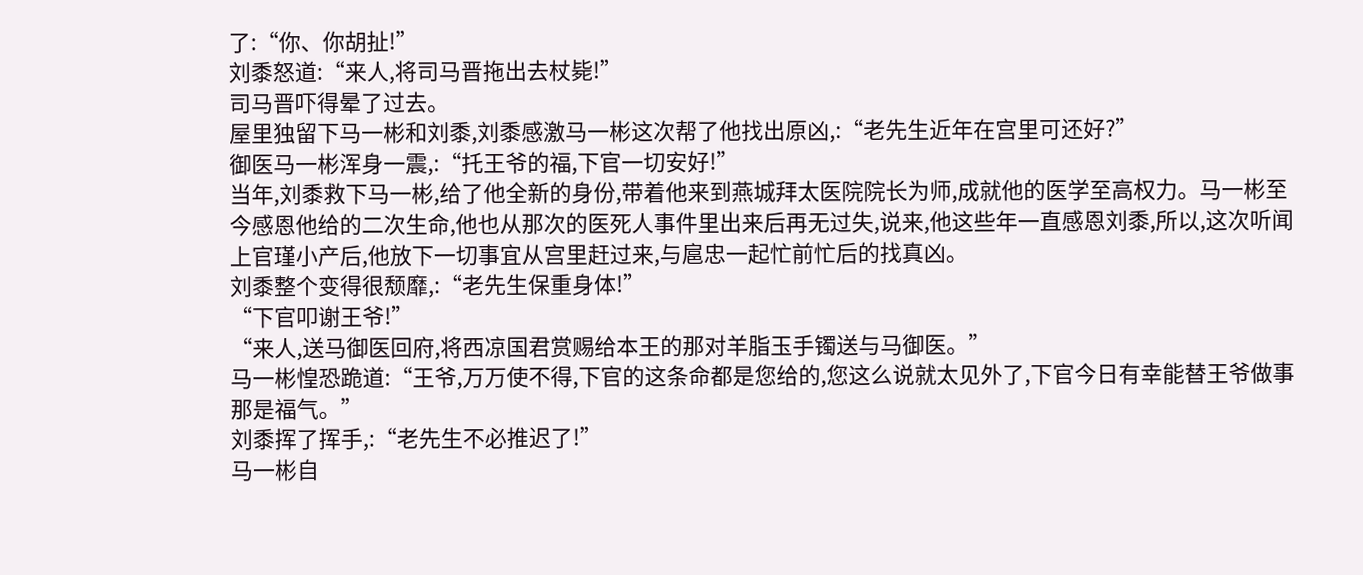了:“你、你胡扯!”
刘黍怒道:“来人,将司马晋拖出去杖毙!”
司马晋吓得晕了过去。
屋里独留下马一彬和刘黍,刘黍感激马一彬这次帮了他找出原凶,:“老先生近年在宫里可还好?”
御医马一彬浑身一震,:“托王爷的福,下官一切安好!”
当年,刘黍救下马一彬,给了他全新的身份,带着他来到燕城拜太医院院长为师,成就他的医学至高权力。马一彬至今感恩他给的二次生命,他也从那次的医死人事件里出来后再无过失,说来,他这些年一直感恩刘黍,所以,这次听闻上官瑾小产后,他放下一切事宜从宫里赶过来,与扈忠一起忙前忙后的找真凶。
刘黍整个变得很颓靡,:“老先生保重身体!”
“下官叩谢王爷!”
“来人,送马御医回府,将西凉国君赏赐给本王的那对羊脂玉手镯送与马御医。”
马一彬惶恐跪道:“王爷,万万使不得,下官的这条命都是您给的,您这么说就太见外了,下官今日有幸能替王爷做事那是福气。”
刘黍挥了挥手,:“老先生不必推迟了!”
马一彬自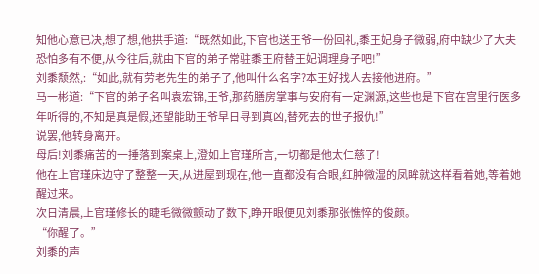知他心意已决,想了想,他拱手道:“既然如此,下官也送王爷一份回礼,黍王妃身子微弱,府中缺少了大夫恐怕多有不便,从今往后,就由下官的弟子常驻黍王府替王妃调理身子吧!”
刘黍颓然,:“如此,就有劳老先生的弟子了,他叫什么名字?本王好找人去接他进府。”
马一彬道:“下官的弟子名叫袁宏锦,王爷,那药膳房掌事与安府有一定渊源,这些也是下官在宫里行医多年听得的,不知是真是假,还望能助王爷早日寻到真凶,替死去的世子报仇!”
说罢,他转身离开。
母后!刘黍痛苦的一捶落到案桌上,澄如上官瑾所言,一切都是他太仁慈了!
他在上官瑾床边守了整整一天,从进屋到现在,他一直都没有合眼,红肿微湿的凤眸就这样看着她,等着她醒过来。
次日清晨,上官瑾修长的睫毛微微颤动了数下,睁开眼便见刘黍那张憔悴的俊颜。
“你醒了。”
刘黍的声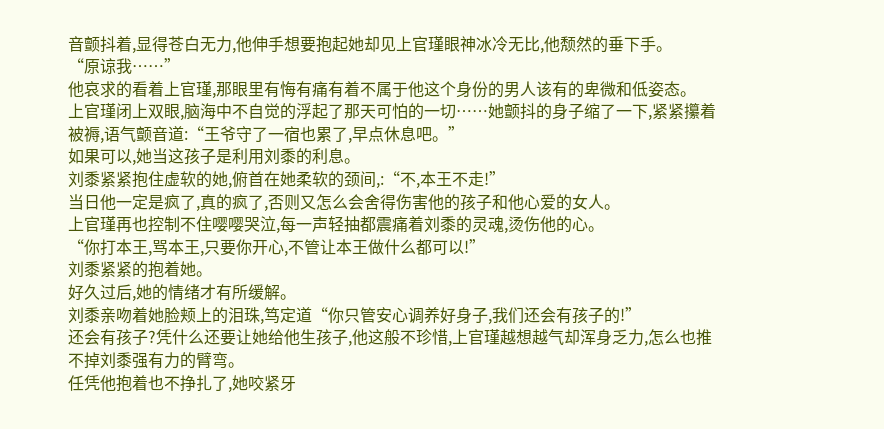音颤抖着,显得苍白无力,他伸手想要抱起她却见上官瑾眼神冰冷无比,他颓然的垂下手。
“原谅我……”
他哀求的看着上官瑾,那眼里有悔有痛有着不属于他这个身份的男人该有的卑微和低姿态。
上官瑾闭上双眼,脑海中不自觉的浮起了那天可怕的一切……她颤抖的身子缩了一下,紧紧攥着被褥,语气颤音道:“王爷守了一宿也累了,早点休息吧。”
如果可以,她当这孩子是利用刘黍的利息。
刘黍紧紧抱住虚软的她,俯首在她柔软的颈间,:“不,本王不走!”
当日他一定是疯了,真的疯了,否则又怎么会舍得伤害他的孩子和他心爱的女人。
上官瑾再也控制不住嘤嘤哭泣,每一声轻抽都震痛着刘黍的灵魂,烫伤他的心。
“你打本王,骂本王,只要你开心,不管让本王做什么都可以!”
刘黍紧紧的抱着她。
好久过后,她的情绪才有所缓解。
刘黍亲吻着她脸颊上的泪珠,笃定道“你只管安心调养好身子,我们还会有孩子的!”
还会有孩子?凭什么还要让她给他生孩子,他这般不珍惜,上官瑾越想越气却浑身乏力,怎么也推不掉刘黍强有力的臂弯。
任凭他抱着也不挣扎了,她咬紧牙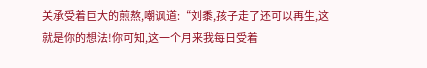关承受着巨大的煎熬,嘲讽道:“刘黍,孩子走了还可以再生,这就是你的想法!你可知,这一个月来我每日受着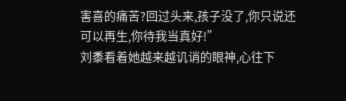害喜的痛苦?回过头来,孩子没了,你只说还可以再生,你待我当真好!”
刘黍看着她越来越讥诮的眼神,心往下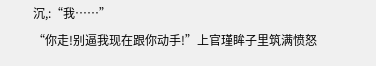沉,:“我……”
“你走!别逼我现在跟你动手!”上官瑾眸子里筑满愤怒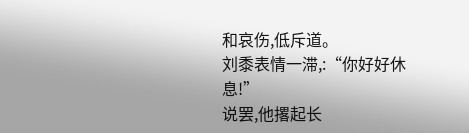和哀伤,低斥道。
刘黍表情一滞,:“你好好休息!”
说罢,他撂起长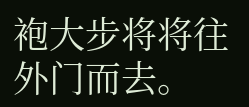袍大步将将往外门而去。